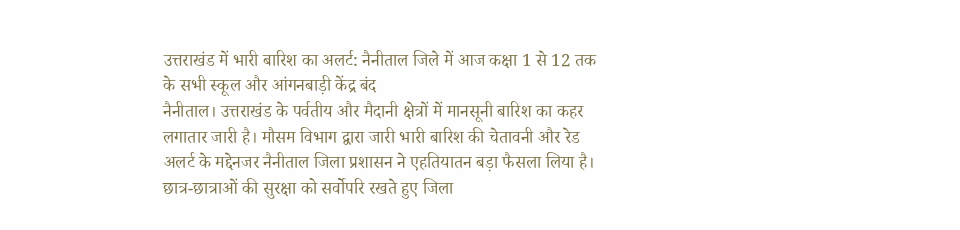उत्तराखंड में भारी बारिश का अलर्ट: नैनीताल जिले में आज कक्षा 1 से 12 तक के सभी स्कूल और आंगनबाड़ी केंद्र बंद
नैनीताल। उत्तराखंड के पर्वतीय और मैदानी क्षेत्रों में मानसूनी बारिश का कहर लगातार जारी है। मौसम विभाग द्वारा जारी भारी बारिश की चेतावनी और रेड अलर्ट के मद्देनजर नैनीताल जिला प्रशासन ने एहतियातन बड़ा फैसला लिया है। छात्र-छात्राओं की सुरक्षा को सर्वोपरि रखते हुए जिला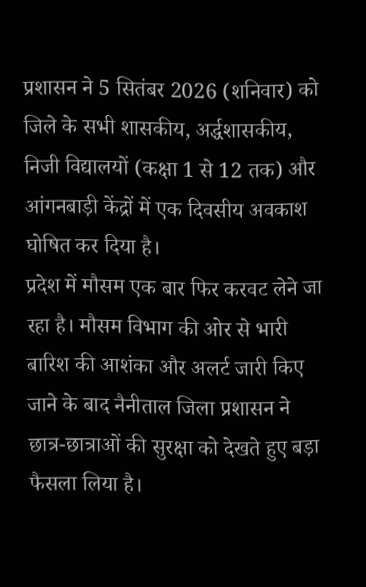प्रशासन ने 5 सितंबर 2026 (शनिवार) को जिले के सभी शासकीय, अर्द्धशासकीय, निजी विद्यालयों (कक्षा 1 से 12 तक) और आंगनबाड़ी केंद्रों में एक दिवसीय अवकाश घोषित कर दिया है।
प्रदेश में मौसम एक बार फिर करवट लेने जा रहा है। मौसम विभाग की ओर से भारी बारिश की आशंका और अलर्ट जारी किए जाने के बाद नैनीताल जिला प्रशासन ने छात्र-छात्राओं की सुरक्षा को देखते हुए बड़ा फैसला लिया है।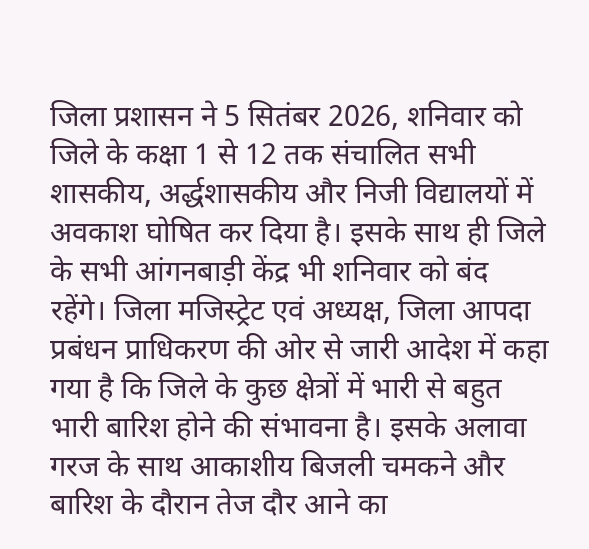जिला प्रशासन ने 5 सितंबर 2026, शनिवार को जिले के कक्षा 1 से 12 तक संचालित सभी शासकीय, अर्द्धशासकीय और निजी विद्यालयों में अवकाश घोषित कर दिया है। इसके साथ ही जिले के सभी आंगनबाड़ी केंद्र भी शनिवार को बंद रहेंगे। जिला मजिस्ट्रेट एवं अध्यक्ष, जिला आपदा प्रबंधन प्राधिकरण की ओर से जारी आदेश में कहा गया है कि जिले के कुछ क्षेत्रों में भारी से बहुत भारी बारिश होने की संभावना है। इसके अलावा गरज के साथ आकाशीय बिजली चमकने और बारिश के दौरान तेज दौर आने का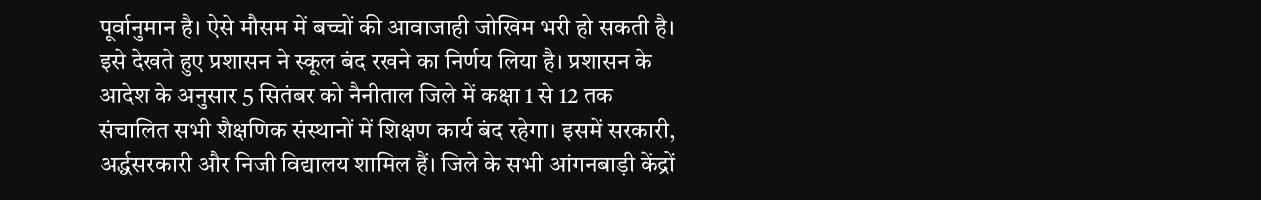पूर्वानुमान है। ऐसे मौसम में बच्चों की आवाजाही जोखिम भरी हो सकती है। इसे देखते हुए प्रशासन ने स्कूल बंद रखने का निर्णय लिया है। प्रशासन के आदेश के अनुसार 5 सितंबर को नैनीताल जिले में कक्षा 1 से 12 तक संचालित सभी शैक्षणिक संस्थानों में शिक्षण कार्य बंद रहेगा। इसमें सरकारी, अर्द्धसरकारी और निजी विद्यालय शामिल हैं। जिले के सभी आंगनबाड़ी केंद्रों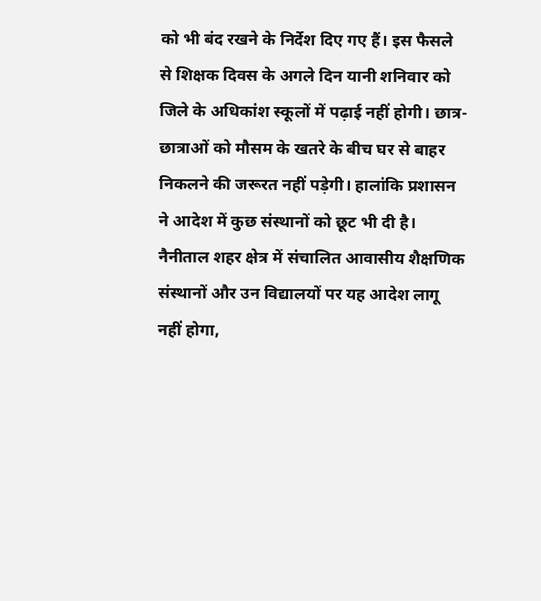को भी बंद रखने के निर्देश दिए गए हैं। इस फैसले से शिक्षक दिवस के अगले दिन यानी शनिवार को जिले के अधिकांश स्कूलों में पढ़ाई नहीं होगी। छात्र-छात्राओं को मौसम के खतरे के बीच घर से बाहर निकलने की जरूरत नहीं पड़ेगी। हालांकि प्रशासन ने आदेश में कुछ संस्थानों को छूट भी दी है। नैनीताल शहर क्षेत्र में संचालित आवासीय शैक्षणिक संस्थानों और उन विद्यालयों पर यह आदेश लागू नहीं होगा,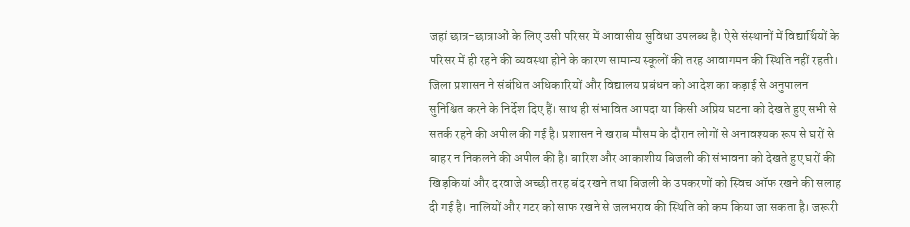जहां छात्र-छात्राओं के लिए उसी परिसर में आवासीय सुविधा उपलब्ध है। ऐसे संस्थानों में विद्यार्थियों के परिसर में ही रहने की व्यवस्था होने के कारण सामान्य स्कूलों की तरह आवागमन की स्थिति नहीं रहती। जिला प्रशासन ने संबंधित अधिकारियों और विद्यालय प्रबंधन को आदेश का कड़ाई से अनुपालन सुनिश्चित करने के निर्देश दिए हैं। साथ ही संभावित आपदा या किसी अप्रिय घटना को देखते हुए सभी से सतर्क रहने की अपील की गई है। प्रशासन ने खराब मौसम के दौरान लोगों से अनावश्यक रूप से घरों से बाहर न निकलने की अपील की है। बारिश और आकाशीय बिजली की संभावना को देखते हुए घरों की खिड़कियां और दरवाजे अच्छी तरह बंद रखने तथा बिजली के उपकरणों को स्विच ऑफ रखने की सलाह दी गई है। नालियों और गटर को साफ रखने से जलभराव की स्थिति को कम किया जा सकता है। जरूरी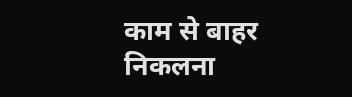काम से बाहर निकलना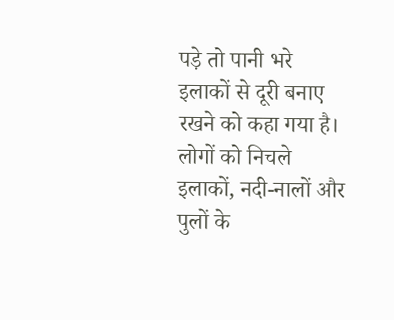पड़े तो पानी भरे इलाकों से दूरी बनाए रखने को कहा गया है। लोगों को निचले इलाकों, नदी-नालों और पुलों के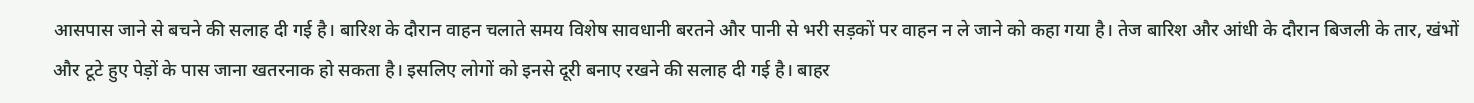आसपास जाने से बचने की सलाह दी गई है। बारिश के दौरान वाहन चलाते समय विशेष सावधानी बरतने और पानी से भरी सड़कों पर वाहन न ले जाने को कहा गया है। तेज बारिश और आंधी के दौरान बिजली के तार, खंभों और टूटे हुए पेड़ों के पास जाना खतरनाक हो सकता है। इसलिए लोगों को इनसे दूरी बनाए रखने की सलाह दी गई है। बाहर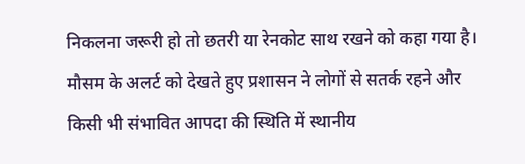निकलना जरूरी हो तो छतरी या रेनकोट साथ रखने को कहा गया है। मौसम के अलर्ट को देखते हुए प्रशासन ने लोगों से सतर्क रहने और किसी भी संभावित आपदा की स्थिति में स्थानीय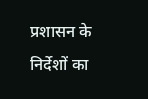प्रशासन के निर्देशों का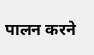पालन करने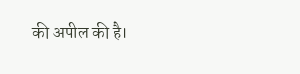की अपील की है।